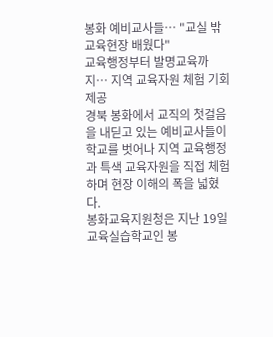봉화 예비교사들… "교실 밖 교육현장 배웠다"
교육행정부터 발명교육까지… 지역 교육자원 체험 기회 제공
경북 봉화에서 교직의 첫걸음을 내딛고 있는 예비교사들이 학교를 벗어나 지역 교육행정과 특색 교육자원을 직접 체험하며 현장 이해의 폭을 넓혔다.
봉화교육지원청은 지난 19일 교육실습학교인 봉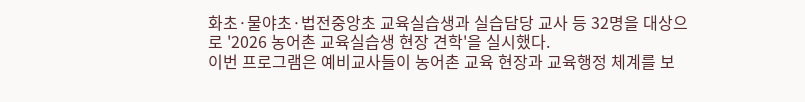화초·물야초·법전중앙초 교육실습생과 실습담당 교사 등 32명을 대상으로 '2026 농어촌 교육실습생 현장 견학'을 실시했다.
이번 프로그램은 예비교사들이 농어촌 교육 현장과 교육행정 체계를 보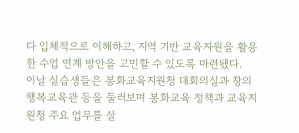다 입체적으로 이해하고, 지역 기반 교육자원을 활용한 수업 연계 방안을 고민할 수 있도록 마련됐다.
이날 실습생들은 봉화교육지원청 대회의실과 창의행복교육관 등을 둘러보며 봉화교육 정책과 교육지원청 주요 업무를 살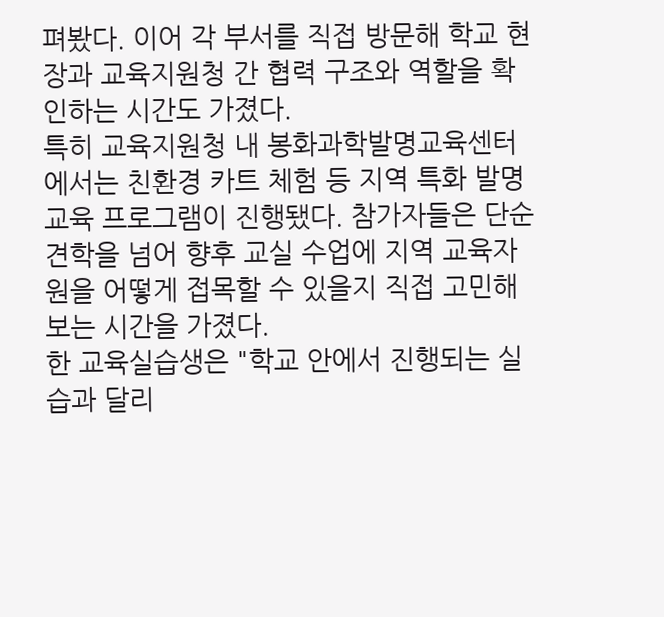펴봤다. 이어 각 부서를 직접 방문해 학교 현장과 교육지원청 간 협력 구조와 역할을 확인하는 시간도 가졌다.
특히 교육지원청 내 봉화과학발명교육센터에서는 친환경 카트 체험 등 지역 특화 발명교육 프로그램이 진행됐다. 참가자들은 단순 견학을 넘어 향후 교실 수업에 지역 교육자원을 어떻게 접목할 수 있을지 직접 고민해보는 시간을 가졌다.
한 교육실습생은 "학교 안에서 진행되는 실습과 달리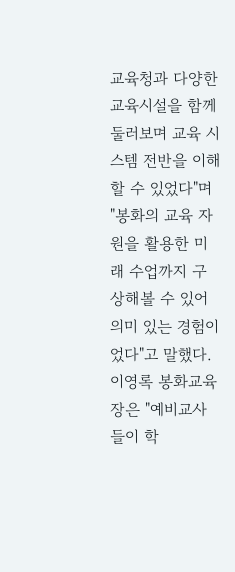교육청과 다양한 교육시설을 함께 둘러보며 교육 시스템 전반을 이해할 수 있었다"며 "봉화의 교육 자원을 활용한 미래 수업까지 구상해볼 수 있어 의미 있는 경험이었다"고 말했다.
이영록 봉화교육장은 "예비교사들이 학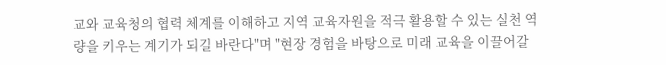교와 교육청의 협력 체계를 이해하고 지역 교육자원을 적극 활용할 수 있는 실천 역량을 키우는 계기가 되길 바란다"며 "현장 경험을 바탕으로 미래 교육을 이끌어갈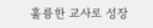훌륭한 교사로 성장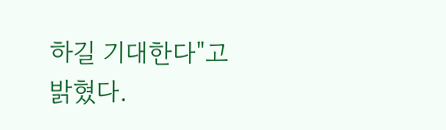하길 기대한다"고 밝혔다.